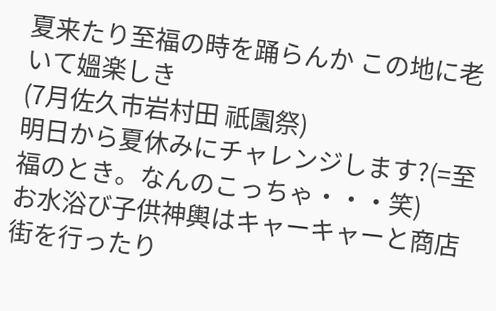夏来たり至福の時を踊らんか この地に老いて媼楽しき
(7月佐久市岩村田 祇園祭)
明日から夏休みにチャレンジします?(=至福のとき。なんのこっちゃ・・・笑)
お水浴び子供神輿はキャーキャーと商店街を行ったり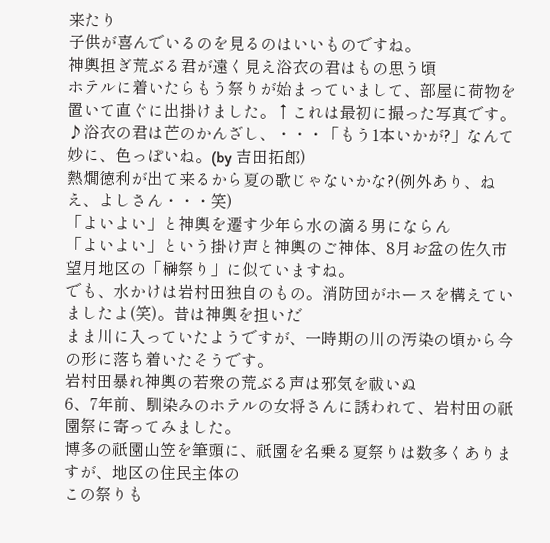来たり
子供が喜んでいるのを見るのはいいものですね。
神輿担ぎ荒ぶる君が遠く見え浴衣の君はもの思う頃
ホテルに着いたらもう祭りが始まっていまして、部屋に荷物を置いて直ぐに出掛けました。↑これは最初に撮った写真です。
♪浴衣の君は芒のかんざし、・・・「もう1本いかが?」なんて妙に、色っぽいね。(by 吉田拓郎)
熱燗徳利が出て来るから夏の歌じゃないかな?(例外あり、ねえ、よしさん・・・笑)
「よいよい」と神輿を遷す少年ら水の滴る男にならん
「よいよい」という掛け声と神輿のご神体、8月お盆の佐久市望月地区の「榊祭り」に似ていますね。
でも、水かけは岩村田独自のもの。消防団がホースを構えていましたよ(笑)。昔は神輿を担いだ
まま川に入っていたようですが、一時期の川の汚染の頃から今の形に落ち着いたそうです。
岩村田暴れ神輿の若衆の荒ぶる声は邪気を祓いぬ
6、7年前、馴染みのホテルの女将さんに誘われて、岩村田の祇園祭に寄ってみました。
博多の祇園山笠を筆頭に、祇園を名乗る夏祭りは数多くありますが、地区の住民主体の
この祭りも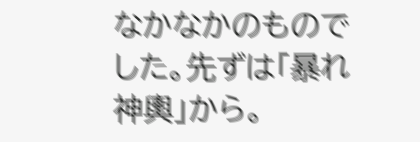なかなかのものでした。先ずは「暴れ神輿」から。